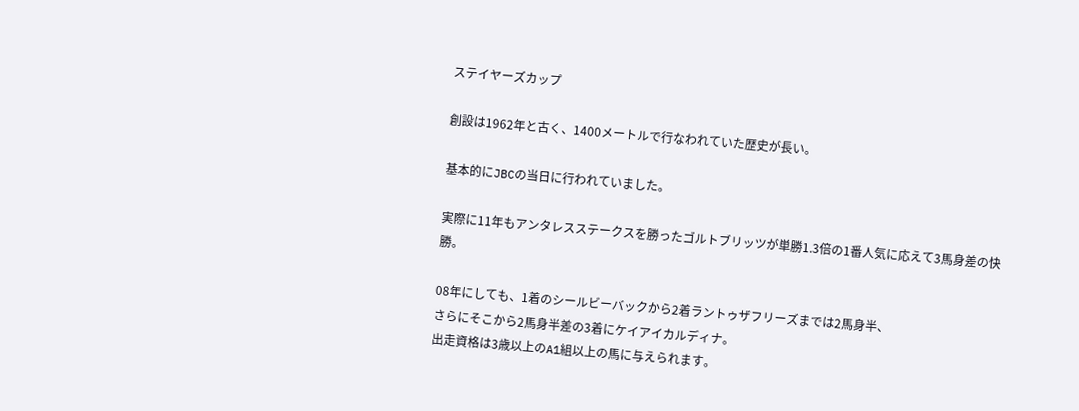ステイヤーズカップ

創設は1962年と古く、1400メートルで行なわれていた歴史が長い。

基本的にJBCの当日に行われていました。

実際に11年もアンタレスステークスを勝ったゴルトブリッツが単勝1.3倍の1番人気に応えて3馬身差の快勝。

08年にしても、1着のシールビーバックから2着ラントゥザフリーズまでは2馬身半、
さらにそこから2馬身半差の3着にケイアイカルディナ。
出走資格は3歳以上のA1組以上の馬に与えられます。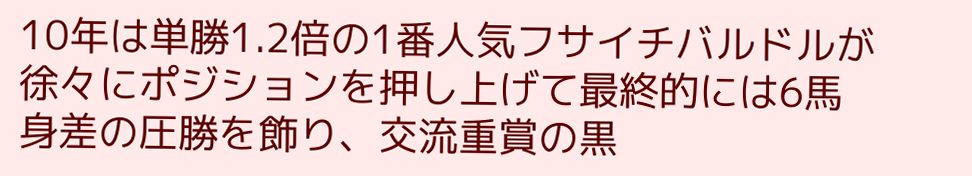10年は単勝1.2倍の1番人気フサイチバルドルが徐々にポジションを押し上げて最終的には6馬身差の圧勝を飾り、交流重賞の黒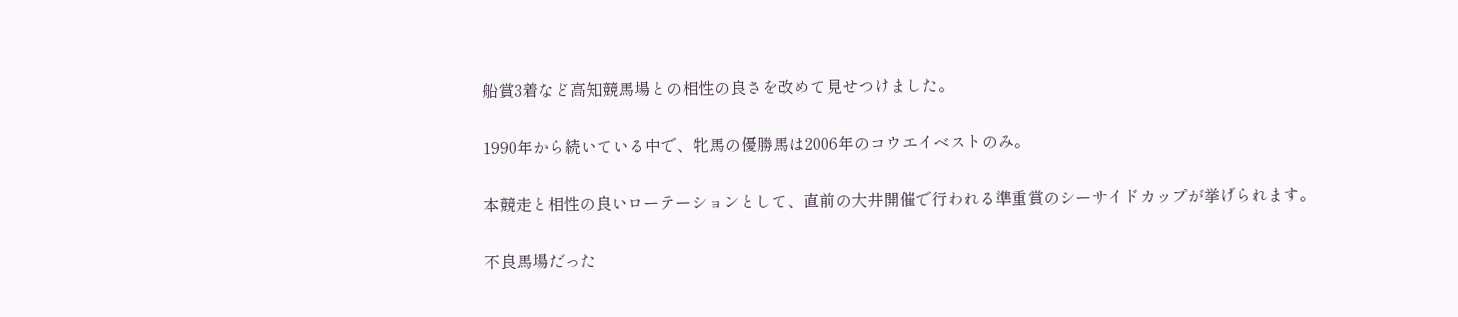船賞3着など高知競馬場との相性の良さを改めて見せつけました。

1990年から続いている中で、牝馬の優勝馬は2006年のコウエイベストのみ。

本競走と相性の良いローテーションとして、直前の大井開催で行われる準重賞のシーサイドカップが挙げられます。

不良馬場だった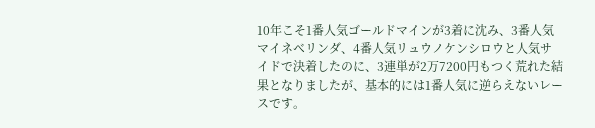10年こそ1番人気ゴールドマインが3着に沈み、3番人気マイネベリンダ、4番人気リュウノケンシロウと人気サイドで決着したのに、3連単が2万7200円もつく荒れた結果となりましたが、基本的には1番人気に逆らえないレースです。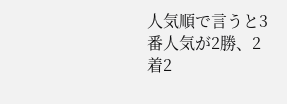人気順で言うと3番人気が2勝、2着2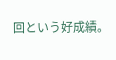回という好成績。